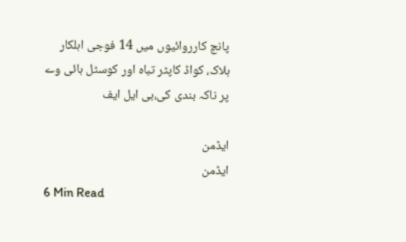پانچ کارروائیوں میں 14 فوجی اہلکار ہلاک، کواڈ کاپٹر تباہ اور کوسٹل ہائی وے پر ناکہ بندی کی،بی ایل ایف

ایڈمن
ایڈمن
6 Min Read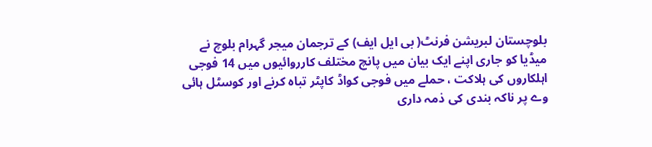بلوچستان لبریشن فرنٹ( بی ایل ایف) کے ترجمان میجر گہرام بلوچ نے میڈیا کو جاری اپنے ایک بیان میں پانچ مختلف کارروائیوں میں 14 فوجی اہلکاروں کی ہلاکت ، حملے میں فوجی کواڈ کاپٹر تباہ کرنے اور کوسٹل ہائی وے پر ناکہ بندی کی ذمہ داری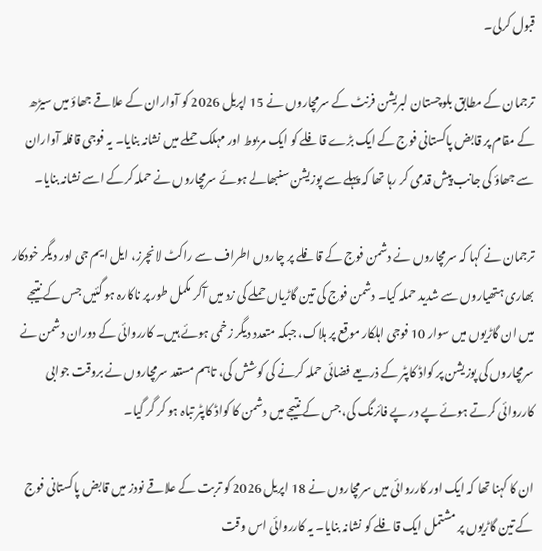قبول کرلی۔

ترجمان کے مطابق بلوچستان لبریشن فرنٹ کے سرمچاروں نے 15 اپریل 2026 کو آواران کے علاقے جھاؤ میں سیڑھ کے مقام پر قابض پاکستانی فوج کے ایک بڑے قافلے کو ایک مربوط اور مہلک حملے میں نشانہ بنایا۔ یہ فوجی قافلہ آواران سے جھاؤ کی جانب پیش قدمی کر رہا تھا کہ پہلے سے پوزیشن سنبھالے ہوئے سرمچاروں نے حملہ کرکے اسے نشانہ بنایا۔

ترجمان نے کہا کہ سرمچاروں نے دشمن فوج کے قافلے پر چاروں اطراف سے راکٹ لانچرز، ایل ایم جی اور دیگر خودکار بھاری ہتھیاروں سے شدید حملہ کیا۔ دشمن فوج کی تین گاڑیاں حملے کی زد میں آکر مکمل طور پر ناکارہ ہو گئیں جس کے نتیجے میں ان گاڑیوں میں سوار 10 فوجی اہلکار موقع پر ہلاک، جبکہ متعدد دیگر زخمی ہوئے ہیں۔ کارروائی کے دوران دشمن نے سرمچاروں کی پوزیشن پر کواڈ کاپٹر کے ذریعے فضائی حملہ کرنے کی کوشش کی، تاہم مستعد سرمچاروں نے بروقت جوابی کارروائی کرتے ہوئے پے در پے فائرنگ کی، جس کے نتیجے میں دشمن کا کواڈ کاپٹر تباہ ہو کر گر گیا۔

ان کا کہنا تھا کہ ایک اور کارروائی میں سرمچاروں نے 18 اپریل 2026 کو تربت کے علاقے نودز میں قابض پاکستانی فوج کے تین گاڑیوں پر مشتمل ایک قافلے کو نشانہ بنایا۔ یہ کارروائی اس وقت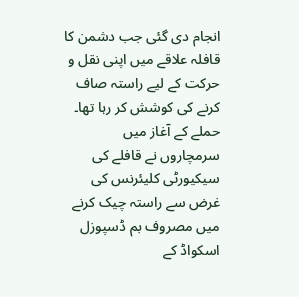انجام دی گئی جب دشمن کا قافلہ علاقے میں اپنی نقل و حرکت کے لیے راستہ صاف کرنے کی کوشش کر رہا تھا۔ حملے کے آغاز میں سرمچاروں نے قافلے کی سیکیورٹی کلیئرنس کی غرض سے راستہ چیک کرنے میں مصروف بم ڈسپوزل اسکواڈ کے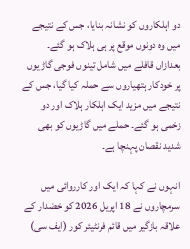دو اہلکاروں کو نشانہ بنایا، جس کے نتیجے میں وہ دونوں موقع پر ہی ہلاک ہو گئے۔ بعدازاں قافلے میں شامل تینوں فوجی گاڑیوں پر خودکار ہتھیاروں سے حملہ کیا گیا، جس کے نتیجے میں مزید ایک اہلکار ہلاک اور دو زخمی ہو گئے۔ حملے میں گاڑیوں کو بھی شدید نقصان پہنچا ہے۔

انہوں نے کہا کہ ایک اور کارروائی میں سرمچاروں نے 18 اپریل 2026 کو خضدار کے علاقہ بازگیر میں قائم فرنٹیئر کور (ایف سی)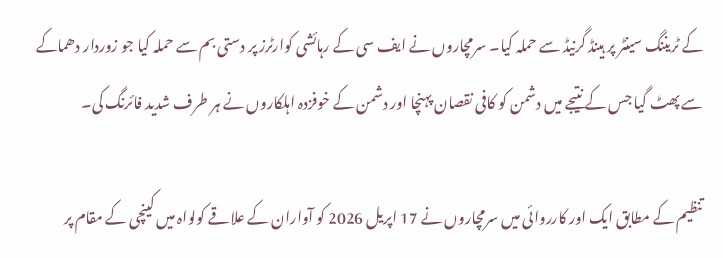کے ٹریننگ سینٹر پر ہینڈ گرنیڈ سے حملہ کیا۔ سرمچاروں نے ایف سی کے رہائشی کوارٹرز پر دستی بم سے حملہ کیا جو زوردار دھماکے سے پھٹ گیا جس کے نتیجے میں دشمن کو کافی نقصان پہنچا اور دشمن کے خوفزدہ اہلکاروں نے ہر طرف شدید فائرنگ کی۔

تنظیم کے مطابق ایک اور کارروائی میں سرمچاروں نے 17 اپریل 2026 کو آواران کے علاقے کولواہ میں کینچی کے مقام پر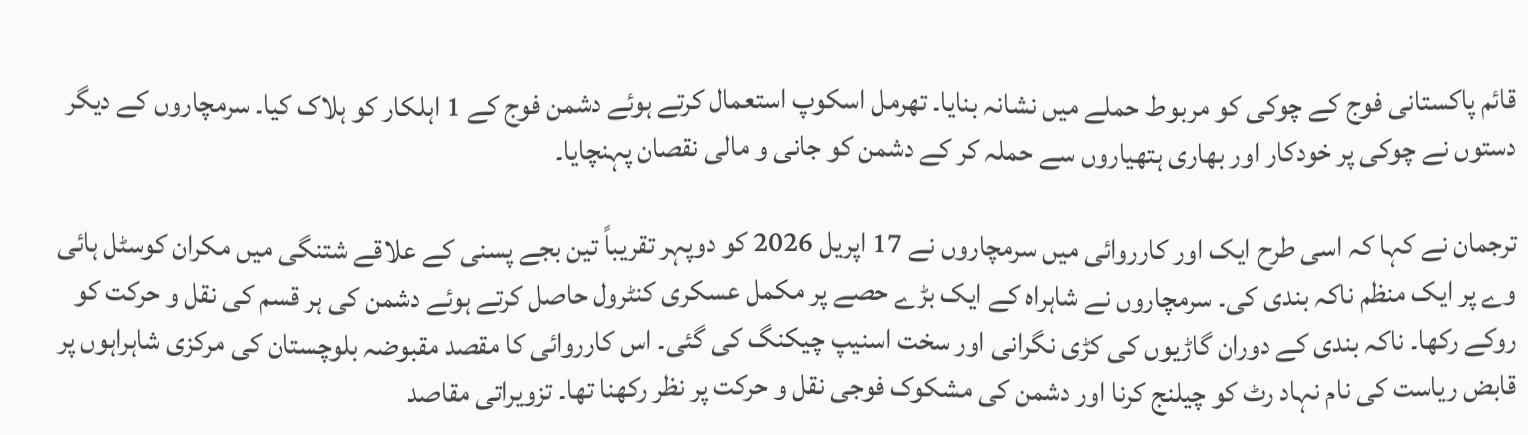قائم پاکستانی فوج کے چوکی کو مربوط حملے میں نشانہ بنایا۔ تھرمل اسکوپ استعمال کرتے ہوئے دشمن فوج کے 1 اہلکار کو ہلاک کیا۔ سرمچاروں کے دیگر دستوں نے چوکی پر خودکار اور بھاری ہتھیاروں سے حملہ کر کے دشمن کو جانی و مالی نقصان پہنچایا۔

ترجمان نے کہا کہ اسی طرح ایک اور کارروائی میں سرمچاروں نے 17 اپریل 2026 کو دوپہر تقریباً تین بجے پسنی کے علاقے شتنگی میں مکران کوسٹل ہائی وے پر ایک منظم ناکہ بندی کی۔ سرمچاروں نے شاہراہ کے ایک بڑے حصے پر مکمل عسکری کنٹرول حاصل کرتے ہوئے دشمن کی ہر قسم کی نقل و حرکت کو روکے رکھا۔ ناکہ بندی کے دوران گاڑیوں کی کڑی نگرانی اور سخت اسنیپ چیکنگ کی گئی۔ اس کارروائی کا مقصد مقبوضہ بلوچستان کی مرکزی شاہراہوں پر قابض ریاست کی نام نہاد رٹ کو چیلنج کرنا اور دشمن کی مشکوک فوجی نقل و حرکت پر نظر رکھنا تھا۔ تزویراتی مقاصد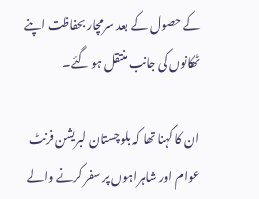کے حصول کے بعد سرمچار بحفاظت اپنے ٹھکانوں کی جانب منتقل ہو گئے۔

ان کا کہنا تھا کہ بلوچستان لبریشن فرنٹ عوام اور شاہراہوں پر سفر کرنے والے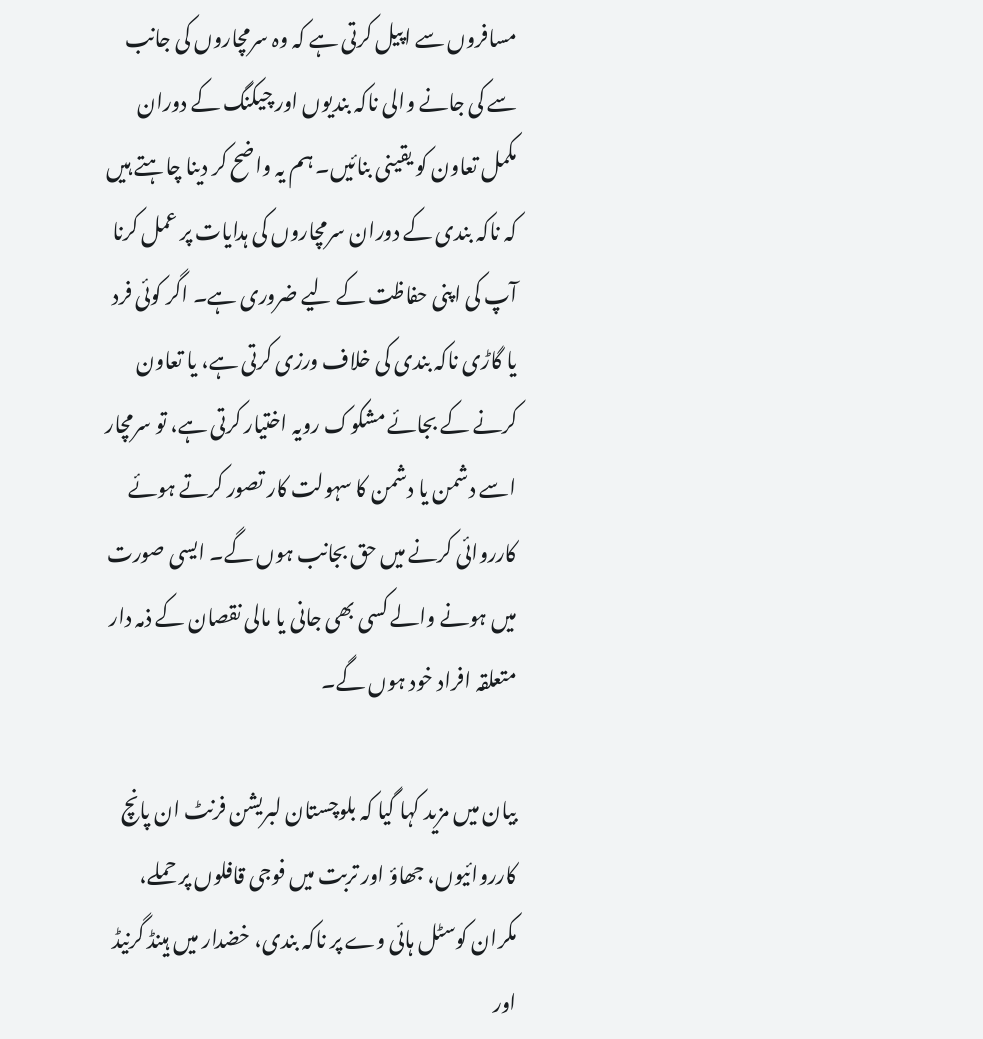مسافروں سے اپیل کرتی ہے کہ وہ سرمچاروں کی جانب سے کی جانے والی ناکہ بندیوں اور چیکنگ کے دوران مکمل تعاون کو یقینی بنائیں۔ ہم یہ واضح کر دینا چاہتے ہیں کہ ناکہ بندی کے دوران سرمچاروں کی ہدایات پر عمل کرنا آپ کی اپنی حفاظت کے لیے ضروری ہے۔ اگر کوئی فرد یا گاڑی ناکہ بندی کی خلاف ورزی کرتی ہے، یا تعاون کرنے کے بجائے مشکوک رویہ اختیار کرتی ہے، تو سرمچار اسے دشمن یا دشمن کا سہولت کار تصور کرتے ہوئے کارروائی کرنے میں حق بجانب ہوں گے۔ ایسی صورت میں ہونے والے کسی بھی جانی یا مالی نقصان کے ذمہ دار متعلقہ افراد خود ہوں گے۔

بیان میں مزید کہا گیا کہ بلوچستان لبریشن فرنٹ ان پانچ کارروائیوں، جھاؤ اور تربت میں فوجی قافلوں پر حملے، مکران کوسٹل ہائی وے پر ناکہ بندی، خضدار میں ہینڈ گرنیڈ اور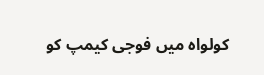کولواہ میں فوجی کیمپ کو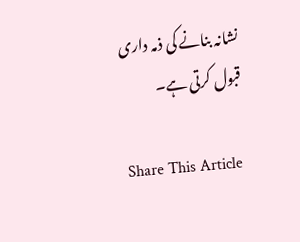نشانہ بنانے کی ذمہ داری قبول کرتی ہے۔

Share This Article